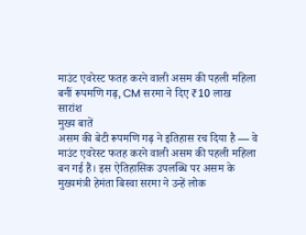माउंट एवरेस्ट फतह करने वाली असम की पहली महिला बनीं रूपमणि गढ़, CM सरमा ने दिए ₹10 लाख
सारांश
मुख्य बातें
असम की बेटी रूपमणि गढ़ ने इतिहास रच दिया है — वे माउंट एवरेस्ट फतह करने वाली असम की पहली महिला बन गई हैं। इस ऐतिहासिक उपलब्धि पर असम के मुख्यमंत्री हेमंता बिस्वा सरमा ने उन्हें लोक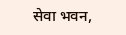सेवा भवन,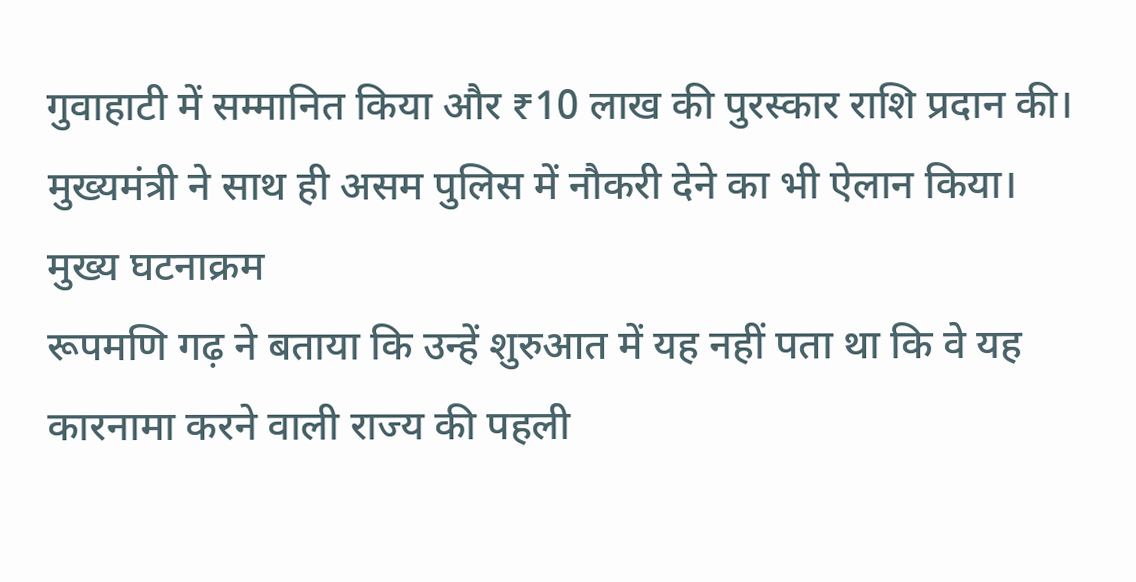गुवाहाटी में सम्मानित किया और ₹10 लाख की पुरस्कार राशि प्रदान की। मुख्यमंत्री ने साथ ही असम पुलिस में नौकरी देने का भी ऐलान किया।
मुख्य घटनाक्रम
रूपमणि गढ़ ने बताया कि उन्हें शुरुआत में यह नहीं पता था कि वे यह कारनामा करने वाली राज्य की पहली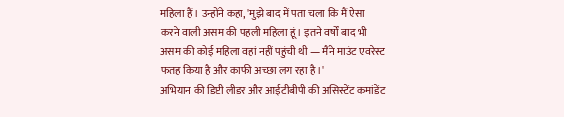महिला हैं। उन्होंने कहा, 'मुझे बाद में पता चला कि मैं ऐसा करने वाली असम की पहली महिला हूं। इतने वर्षों बाद भी असम की कोई महिला वहां नहीं पहुंची थी — मैंने माउंट एवरेस्ट फतह किया है और काफी अच्छा लग रहा है।'
अभियान की डिप्टी लीडर और आईटीबीपी की असिस्टेंट कमांडेंट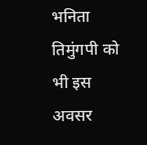भनिता तिमुंगपी को भी इस अवसर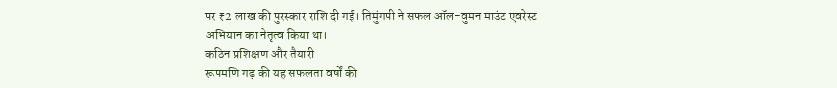पर ₹2 लाख की पुरस्कार राशि दी गई। तिमुंगपी ने सफल ऑल-वुमन माउंट एवरेस्ट अभियान का नेतृत्व किया था।
कठिन प्रशिक्षण और तैयारी
रूपमणि गढ़ की यह सफलता वर्षों की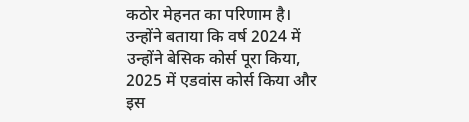कठोर मेहनत का परिणाम है। उन्होंने बताया कि वर्ष 2024 में उन्होंने बेसिक कोर्स पूरा किया, 2025 में एडवांस कोर्स किया और इस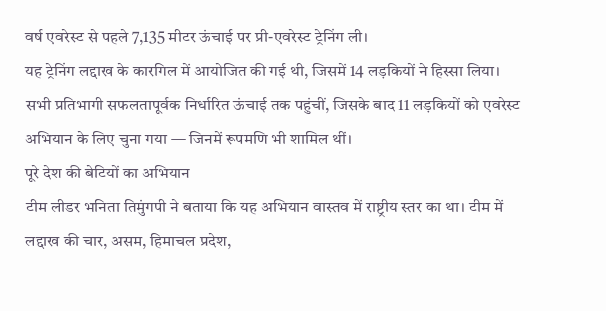वर्ष एवरेस्ट से पहले 7,135 मीटर ऊंचाई पर प्री-एवरेस्ट ट्रेनिंग ली।
यह ट्रेनिंग लद्दाख के कारगिल में आयोजित की गई थी, जिसमें 14 लड़कियों ने हिस्सा लिया। सभी प्रतिभागी सफलतापूर्वक निर्धारित ऊंचाई तक पहुंचीं, जिसके बाद 11 लड़कियों को एवरेस्ट अभियान के लिए चुना गया — जिनमें रूपमणि भी शामिल थीं।
पूरे देश की बेटियों का अभियान
टीम लीडर भनिता तिमुंगपी ने बताया कि यह अभियान वास्तव में राष्ट्रीय स्तर का था। टीम में लद्दाख की चार, असम, हिमाचल प्रदेश,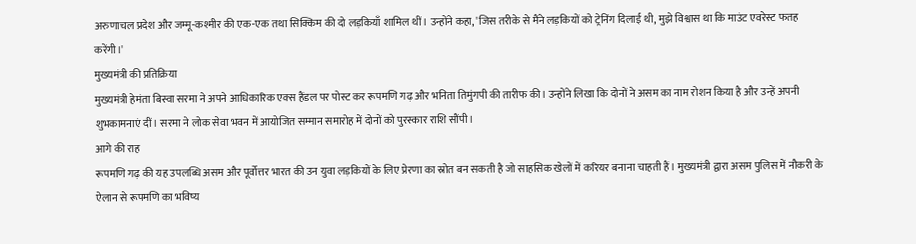अरुणाचल प्रदेश और जम्मू-कश्मीर की एक-एक तथा सिक्किम की दो लड़कियाँ शामिल थीं। उन्होंने कहा, 'जिस तरीके से मैंने लड़कियों को ट्रेनिंग दिलाई थी, मुझे विश्वास था कि माउंट एवरेस्ट फतह करेंगी।'
मुख्यमंत्री की प्रतिक्रिया
मुख्यमंत्री हेमंता बिस्वा सरमा ने अपने आधिकारिक एक्स हैंडल पर पोस्ट कर रूपमणि गढ़ और भनिता तिमुंगपी की तारीफ की। उन्होंने लिखा कि दोनों ने असम का नाम रोशन किया है और उन्हें अपनी शुभकामनाएं दीं। सरमा ने लोक सेवा भवन में आयोजित सम्मान समारोह में दोनों को पुरस्कार राशि सौंपी।
आगे की राह
रूपमणि गढ़ की यह उपलब्धि असम और पूर्वोत्तर भारत की उन युवा लड़कियों के लिए प्रेरणा का स्रोत बन सकती है जो साहसिक खेलों में करियर बनाना चाहती हैं। मुख्यमंत्री द्वारा असम पुलिस में नौकरी के ऐलान से रूपमणि का भविष्य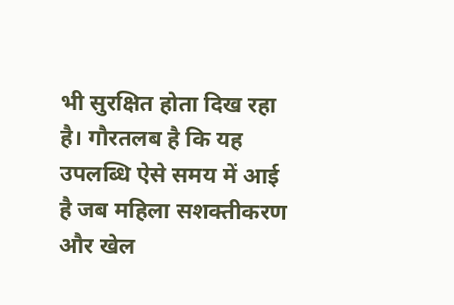भी सुरक्षित होता दिख रहा है। गौरतलब है कि यह उपलब्धि ऐसे समय में आई है जब महिला सशक्तीकरण और खेल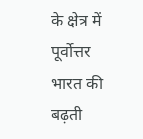के क्षेत्र में पूर्वोत्तर भारत की बढ़ती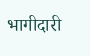भागीदारी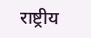राष्ट्रीय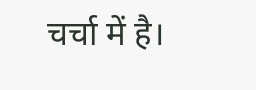चर्चा में है।